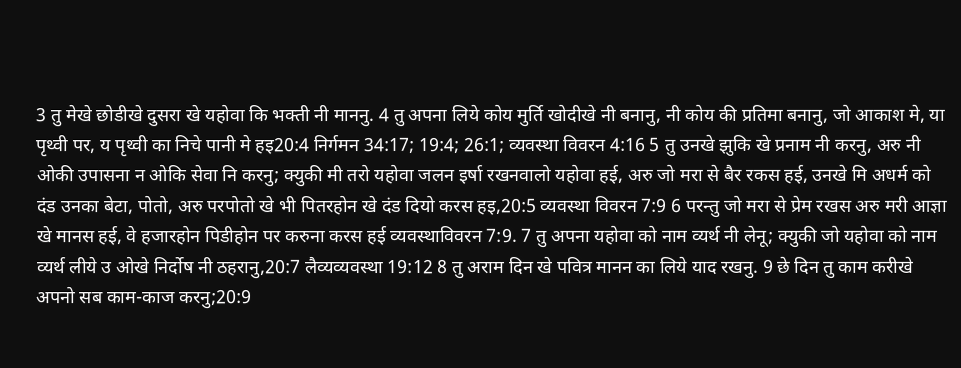3 तु मेखे छोडीखे दुसरा खे यहोवा कि भक्ती नी माननु. 4 तु अपना लिये कोय मुर्ति खोदीखे नी बनानु, नी कोय की प्रतिमा बनानु, जो आकाश मे, या पृथ्वी पर, य पृथ्वी का निचे पानी मे हइ20:4 निर्गमन 34:17; 19:4; 26:1; व्यवस्था विवरन 4:16 5 तु उनखे झुकि खे प्रनाम नी करनु, अरु नी ओकी उपासना न ओकि सेवा नि करनु; क्युकी मी तरो यहोवा जलन इर्षा रखनवालो यहोवा हई, अरु जो मरा से बैर रकस हई, उनखे मि अधर्म को दंड उनका बेटा, पोतो, अरु परपोतो खे भी पितरहोन खे दंड दियो करस हइ,20:5 व्यवस्था विवरन 7:9 6 परन्तु जो मरा से प्रेम रखस अरु मरी आज्ञा खे मानस हई, वे हजारहोन पिडीहोन पर करुना करस हई व्यवस्थाविवरन 7:9. 7 तु अपना यहोवा को नाम व्यर्थ नी लेनू; क्युकी जो यहोवा को नाम व्यर्थ लीये उ ओखे निर्दोष नी ठहरानु,20:7 लैव्यव्यवस्था 19:12 8 तु अराम दिन खे पवित्र मानन का लिये याद रखनु. 9 छे दिन तु काम करीखे अपनो सब काम-काज करनु;20:9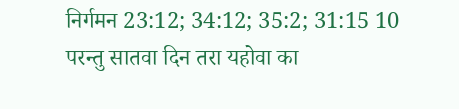निर्गमन 23:12; 34:12; 35:2; 31:15 10 परन्तु सातवा दिन तरा यहोवा का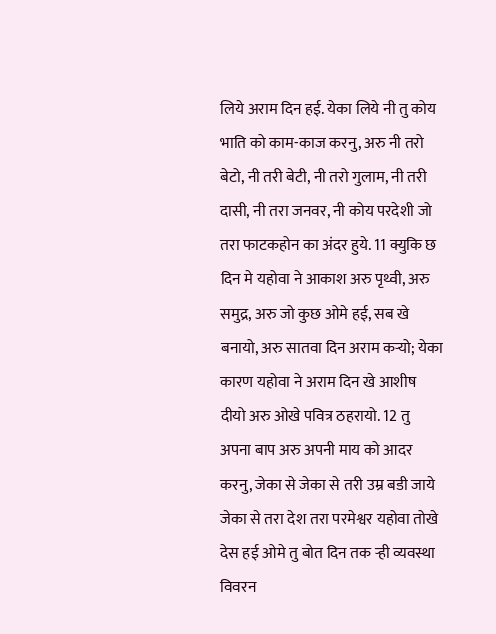लिये अराम दिन हई. येका लिये नी तु कोय भाति को काम-काज करनु, अरु नी तरो बेटो, नी तरी बेटी, नी तरो गुलाम, नी तरी दासी, नी तरा जनवर, नी कोय परदेशी जो तरा फाटकहोन का अंदर हुये. 11 क्युकि छ दिन मे यहोवा ने आकाश अरु पृथ्वी, अरु समुद्र, अरु जो कुछ ओमे हई, सब खे बनायो, अरु सातवा दिन अराम कऱ्यो; येका कारण यहोवा ने अराम दिन खे आशीष दीयो अरु ओखे पवित्र ठहरायो. 12 तु अपना बाप अरु अपनी माय को आदर करनु, जेका से जेका से तरी उम्र बडी जाये जेका से तरा देश तरा परमेश्वर यहोवा तोखे देस हई ओमे तु बोत दिन तक ऱ्ही व्यवस्था विवरन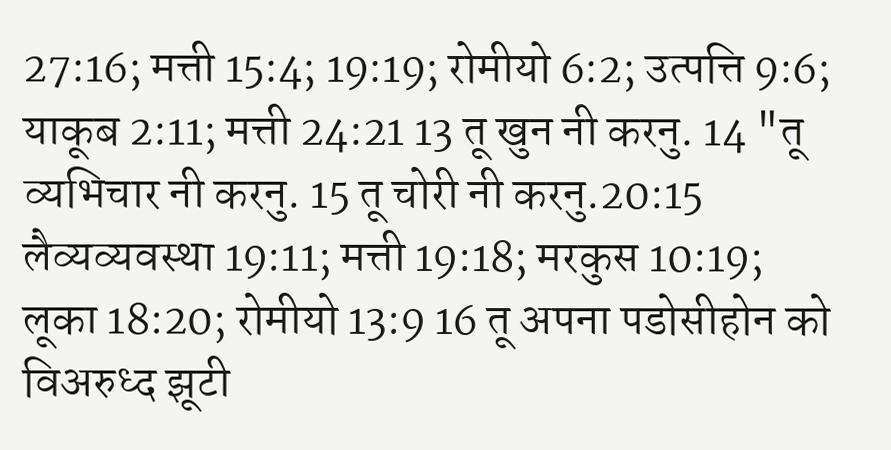27:16; मत्ती 15:4; 19:19; रोमीयो 6:2; उत्पत्ति 9:6; याकूब 2:11; मत्ती 24:21 13 तू खुन नी करनु. 14 "तू व्यभिचार नी करनु. 15 तू चोरी नी करनु.20:15 लैव्यव्यवस्था 19:11; मत्ती 19:18; मरकुस 10:19; लूका 18:20; रोमीयो 13:9 16 तू अपना पडोसीहोन को विअरुध्द झूटी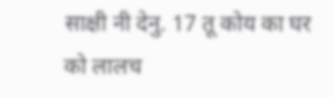साक्षी नी देनु. 17 तू कोय का घर को लालच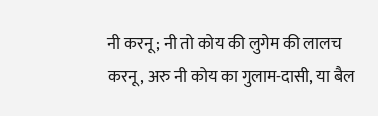नी करनू; नी तो कोय की लुगेम की लालच करनू, अरु नी कोय का गुलाम-दासी, या बैल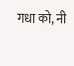गधा को, नी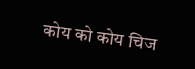कोय को कोय चिज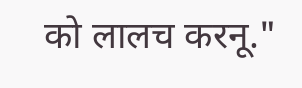को लालच करनू."